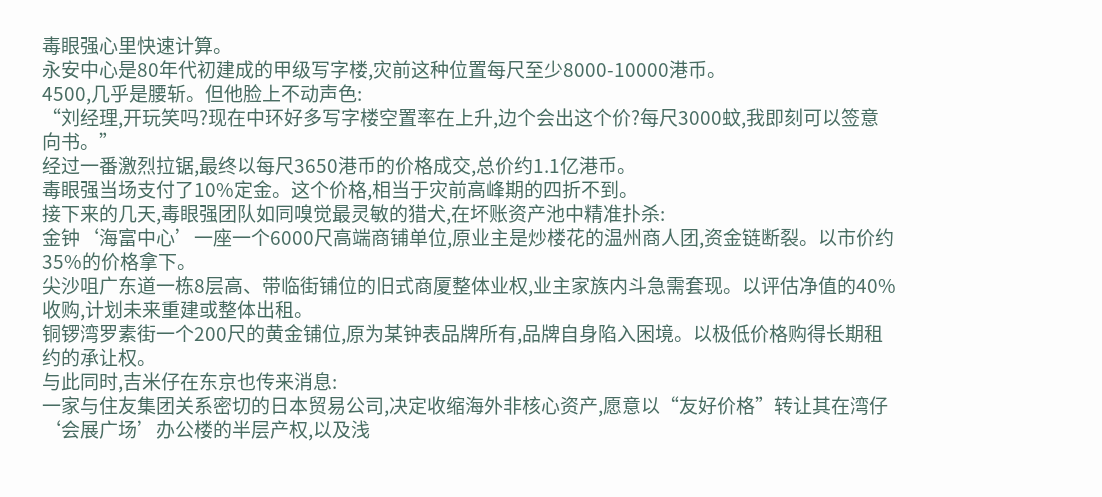毒眼强心里快速计算。
永安中心是80年代初建成的甲级写字楼,灾前这种位置每尺至少8000-10000港币。
4500,几乎是腰斩。但他脸上不动声色:
“刘经理,开玩笑吗?现在中环好多写字楼空置率在上升,边个会出这个价?每尺3000蚊,我即刻可以签意向书。”
经过一番激烈拉锯,最终以每尺3650港币的价格成交,总价约1.1亿港币。
毒眼强当场支付了10%定金。这个价格,相当于灾前高峰期的四折不到。
接下来的几天,毒眼强团队如同嗅觉最灵敏的猎犬,在坏账资产池中精准扑杀:
金钟‘海富中心’一座一个6000尺高端商铺单位,原业主是炒楼花的温州商人团,资金链断裂。以市价约35%的价格拿下。
尖沙咀广东道一栋8层高、带临街铺位的旧式商厦整体业权,业主家族内斗急需套现。以评估净值的40%收购,计划未来重建或整体出租。
铜锣湾罗素街一个200尺的黄金铺位,原为某钟表品牌所有,品牌自身陷入困境。以极低价格购得长期租约的承让权。
与此同时,吉米仔在东京也传来消息:
一家与住友集团关系密切的日本贸易公司,决定收缩海外非核心资产,愿意以“友好价格”转让其在湾仔‘会展广场’办公楼的半层产权,以及浅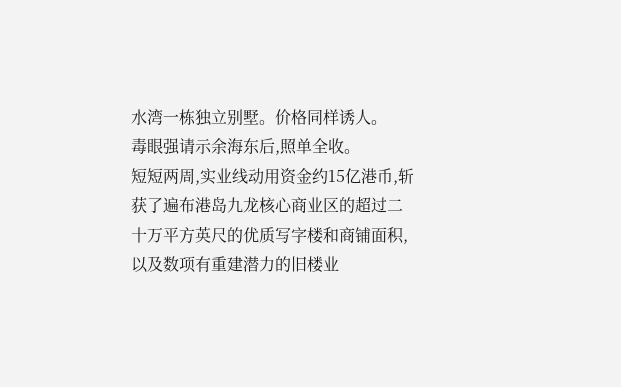水湾一栋独立别墅。价格同样诱人。
毒眼强请示余海东后,照单全收。
短短两周,实业线动用资金约15亿港币,斩获了遍布港岛九龙核心商业区的超过二十万平方英尺的优质写字楼和商铺面积,以及数项有重建潜力的旧楼业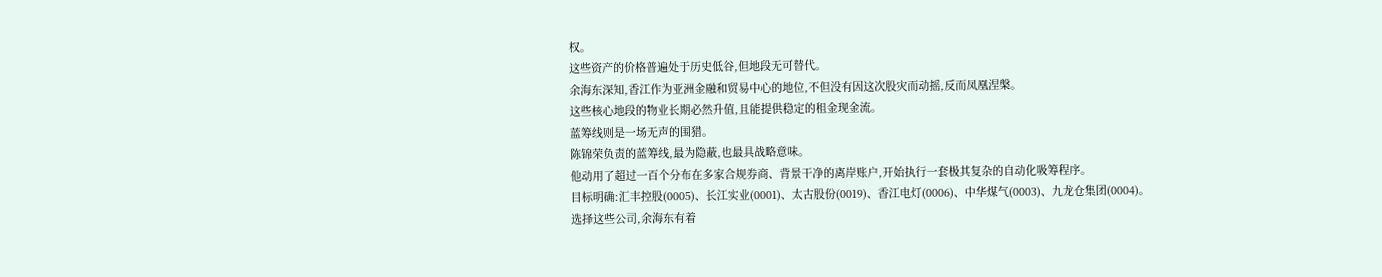权。
这些资产的价格普遍处于历史低谷,但地段无可替代。
余海东深知,香江作为亚洲金融和贸易中心的地位,不但没有因这次股灾而动摇,反而凤凰涅槃。
这些核心地段的物业长期必然升值,且能提供稳定的租金现金流。
蓝筹线则是一场无声的围猎。
陈锦荣负责的蓝筹线,最为隐蔽,也最具战略意味。
他动用了超过一百个分布在多家合规券商、背景干净的离岸账户,开始执行一套极其复杂的自动化吸筹程序。
目标明确:汇丰控股(0005)、长江实业(0001)、太古股份(0019)、香江电灯(0006)、中华煤气(0003)、九龙仓集团(0004)。
选择这些公司,余海东有着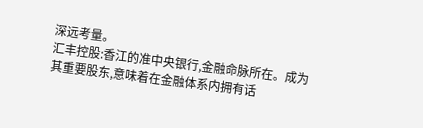深远考量。
汇丰控股:香江的准中央银行,金融命脉所在。成为其重要股东,意味着在金融体系内拥有话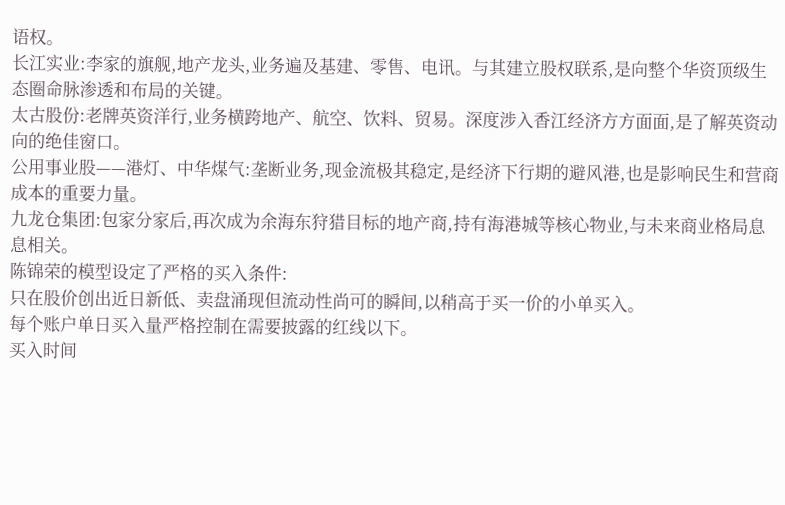语权。
长江实业:李家的旗舰,地产龙头,业务遍及基建、零售、电讯。与其建立股权联系,是向整个华资顶级生态圈命脉渗透和布局的关键。
太古股份:老牌英资洋行,业务横跨地产、航空、饮料、贸易。深度涉入香江经济方方面面,是了解英资动向的绝佳窗口。
公用事业股——港灯、中华煤气:垄断业务,现金流极其稳定,是经济下行期的避风港,也是影响民生和营商成本的重要力量。
九龙仓集团:包家分家后,再次成为余海东狩猎目标的地产商,持有海港城等核心物业,与未来商业格局息息相关。
陈锦荣的模型设定了严格的买入条件:
只在股价创出近日新低、卖盘涌现但流动性尚可的瞬间,以稍高于买一价的小单买入。
每个账户单日买入量严格控制在需要披露的红线以下。
买入时间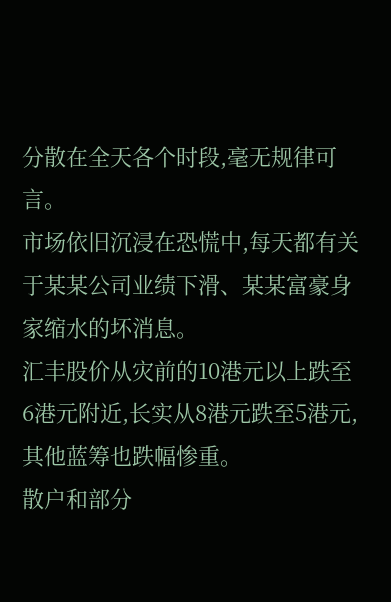分散在全天各个时段,毫无规律可言。
市场依旧沉浸在恐慌中,每天都有关于某某公司业绩下滑、某某富豪身家缩水的坏消息。
汇丰股价从灾前的10港元以上跌至6港元附近,长实从8港元跌至5港元,其他蓝筹也跌幅惨重。
散户和部分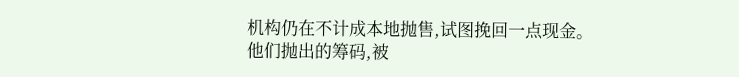机构仍在不计成本地抛售,试图挽回一点现金。
他们抛出的筹码,被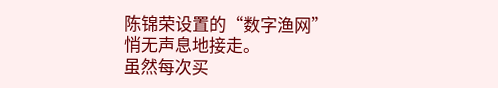陈锦荣设置的“数字渔网”悄无声息地接走。
虽然每次买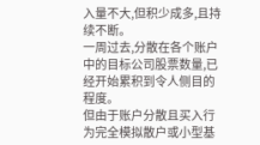入量不大,但积少成多,且持续不断。
一周过去,分散在各个账户中的目标公司股票数量,已经开始累积到令人侧目的程度。
但由于账户分散且买入行为完全模拟散户或小型基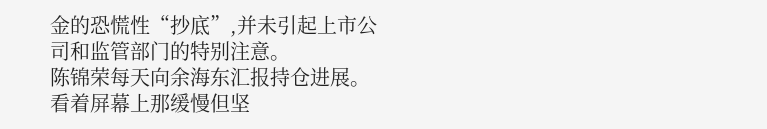金的恐慌性“抄底”,并未引起上市公司和监管部门的特别注意。
陈锦荣每天向余海东汇报持仓进展。
看着屏幕上那缓慢但坚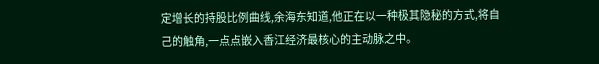定增长的持股比例曲线,余海东知道,他正在以一种极其隐秘的方式,将自己的触角,一点点嵌入香江经济最核心的主动脉之中。